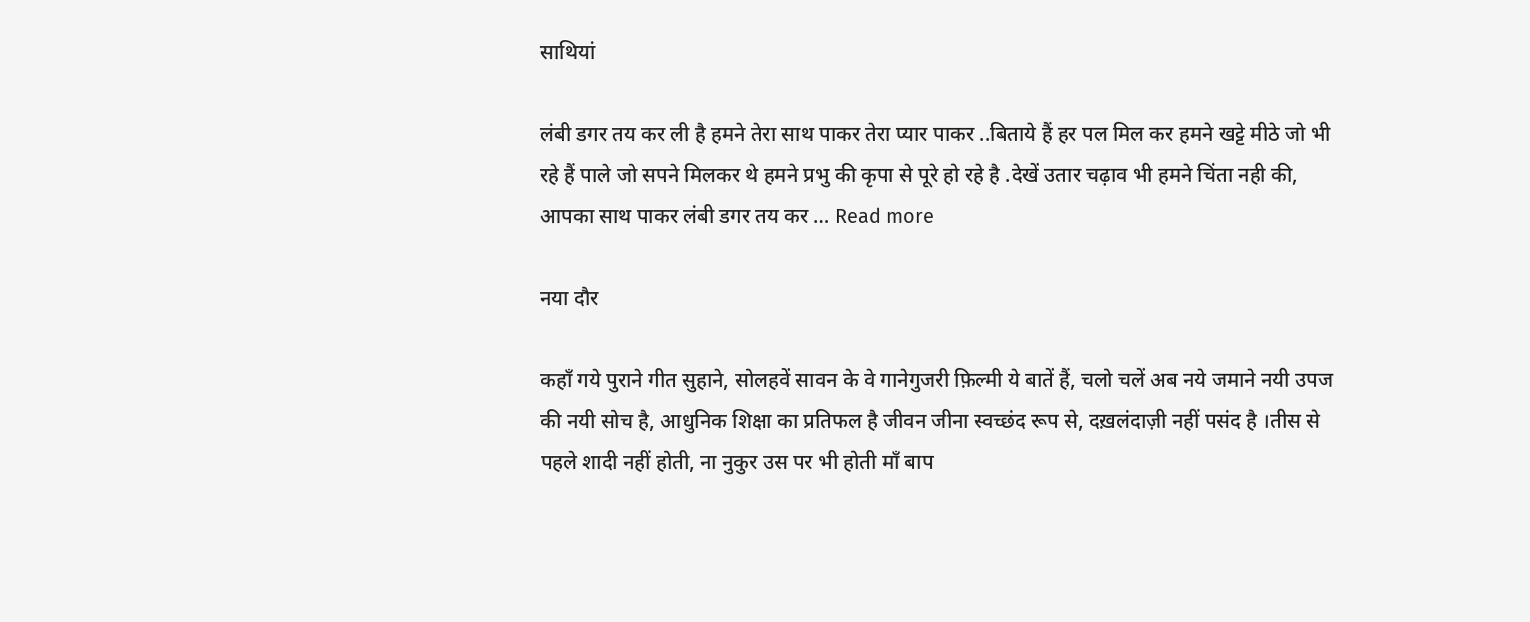साथियां

लंबी डगर तय कर ली है हमने तेरा साथ पाकर तेरा प्यार पाकर ..बिताये हैं हर पल मिल कर हमने खट्टे मीठे जो भी रहे हैं पाले जो सपने मिलकर थे हमने प्रभु की कृपा से पूरे हो रहे है .देखें उतार चढ़ाव भी हमने चिंता नही की, आपका साथ पाकर लंबी डगर तय कर … Read more

नया दौर

कहाँ गये पुराने गीत सुहाने, सोलहवें सावन के वे गानेगुजरी फ़िल्मी ये बातें हैं, चलो चलें अब नये जमाने नयी उपज की नयी सोच है, आधुनिक शिक्षा का प्रतिफल है जीवन जीना स्वच्छंद रूप से, दख़लंदाज़ी नहीं पसंद है ।तीस से पहले शादी नहीं होती, ना नुकुर उस पर भी होती माँ बाप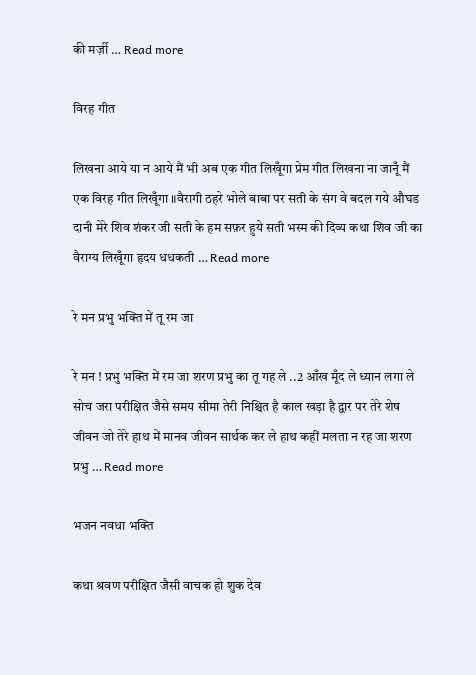की मर्ज़ी … Read more

विरह गीत

लिखना आये या न आये मैं भी अब एक गीत लिखूँगा प्रेम गीत लिखना ना जानूँ मैं एक विरह गीत लिखूँगा ॥वैरागी ठहरे भोले बाबा पर सती के संग वे बदल गये औघड दानी मेरे शिव शंकर जी सती के हम सफ़र हुये सती भस्म की दिव्य कथा शिव जी का वैराग्य लिखूँगा हृदय धधकती … Read more

रे मन प्रभु भक्ति में तू रम जा

रे मन ! प्रभु भक्ति में रम जा शरण प्रभु का तू गह ले ..2 आँख मूँद ले ध्यान लगा ले सोच जरा परीक्षित जैसे समय सीमा तेरी निश्चित है काल खड़ा है द्वार पर तेरे शेष जीवन जो तेरे हाथ में मानव जीवन सार्थक कर ले हाथ कहीं मलता न रह जा शरण प्रभु … Read more

भजन नवधा भक्ति

कथा श्रवण परीक्षित जैसी वाचक हो शुक देव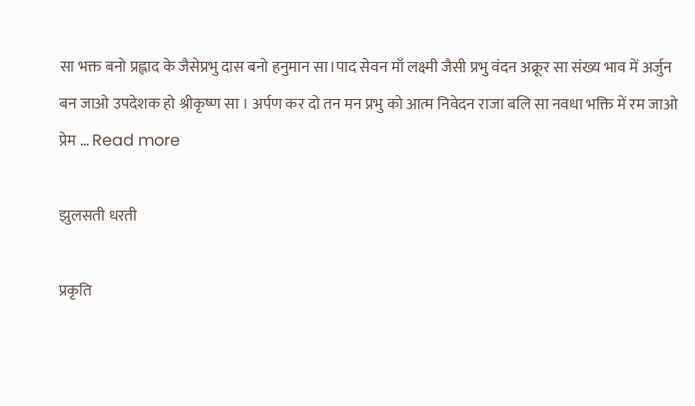सा भक्त बनो प्रह्लाद के जैसेप्रभु दास बनो हनुमान सा।पाद सेवन माँ लक्ष्मी जैसी प्रभु वंदन अक्रूर सा संख्य भाव में अर्जुन बन जाओ उपदेशक हो श्रीकृष्ण सा । अर्पण कर दो तन मन प्रभु को आत्म निवेदन राजा बलि सा नवधा भक्ति में रम जाओ प्रेम … Read more

झुलसती धरती

प्रकृति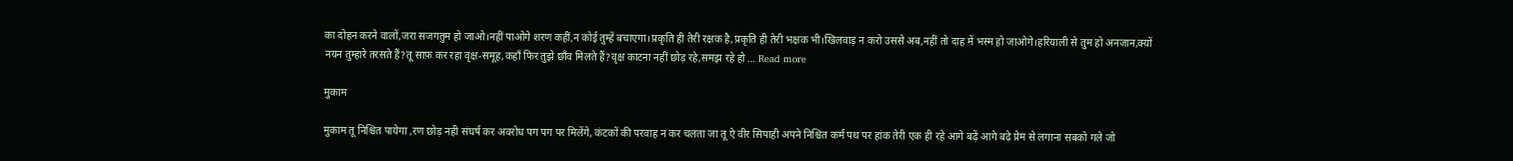का दोहन करने वालों,जरा सजगतुम हो जाओ।नहीं पाओगे शरण कहीं,न कोई तुम्हें बचाएगा।प्रकृति ही तेरी रक्षक है,प्रकृति ही तेरी भक्षक भी।खिलवाड़ न करो उससे अब,नहीं तो दाह में भस्म हो जाओगे।हरियाली से तुम हो अनजान,क्यों नयन तुम्हारे तरसते हैं?तू साफ़ कर रहा वृक्ष‑समूह,कहाँ फिर तुझे छाँव मिलते हैं?वृक्ष काटना नहीं छोड़ रहे,समझ रहे हो … Read more

मुकाम

मुकाम तू निश्चित पायेगा ,रण छोड़ नही संघर्ष कर अवरोध पग पग पर मिलेंगे, कंटकों की परवाह न कर चलता जा तू ऐ वीर सिपाही अपने निश्चित कर्म पथ पर हांक तेरी एक ही रहे आगे बढ़ें आगे बढ़े प्रेम से लगाना सबको गले जो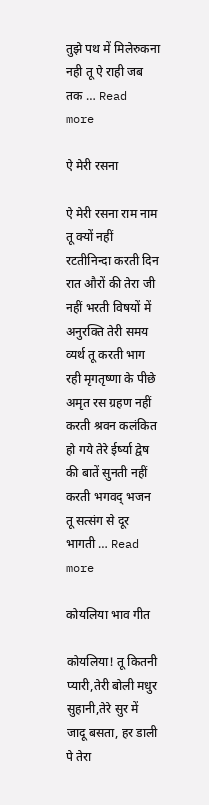तुझे पथ में मिलेरुकना नही तू ऐ राही जब तक … Read more

ऐ मेरी रसना

ऐ मेरी रसना राम नाम तू क्यों नहीं रटतीनिन्दा करती दिन रात औरों की तेरा जी नहीं भरती विषयों में अनुरक्ति तेरी समय व्यर्थ तू करती भाग रही मृगतृष्णा के पीछे अमृत रस ग्रहण नहीं करती श्रवन कलंकित हो गये तेरे ईर्ष्या द्वेष की बातें सुनती नहीं करती भगवद् भजन तू सत्संग से दूर भागती … Read more

कोयलिया भाव गीत

कोयलिया! तू कितनी प्यारी,तेरी बोली मधुर सुहानी,तेरे सुर में जादू बसता, हर डाली पे तेरा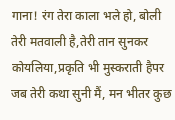गाना! रंग तेरा काला भले हो, बोली तेरी मतवाली है,तेरी तान सुनकर कोयलिया,प्रकृति भी मुस्कराती हैपर जब तेरी कथा सुनी मैं, मन भीतर कुछ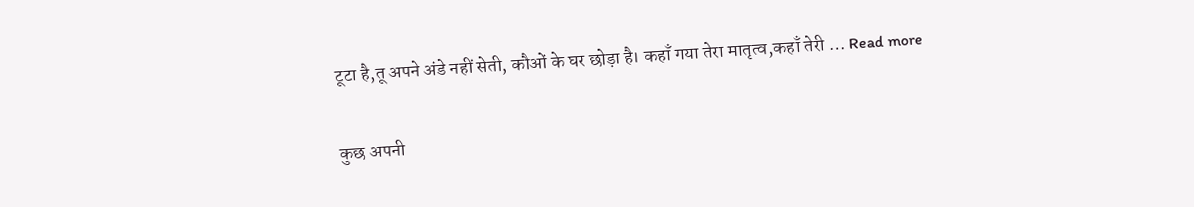टूटा है,तू अपने अंडे नहीं सेती, कौओं के घर छोड़ा है। कहाँ गया तेरा मातृत्व,कहाँ तेरी … Read more

कुछ अपनी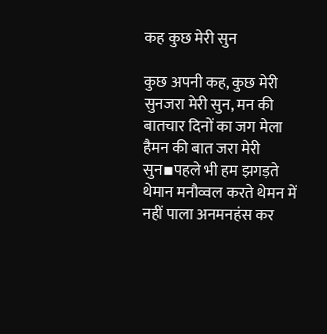कह कुछ मेरी सुन

कुछ अपनी कह, कुछ मेरी सुनजरा मेरी सुन, मन की बातचार दिनों का जग मेला हैमन की बात जरा मेरी सुन▪पहले भी हम झगड़ते थेमान मनौव्वल करते थेमन में नहीं पाला अनमनहंस कर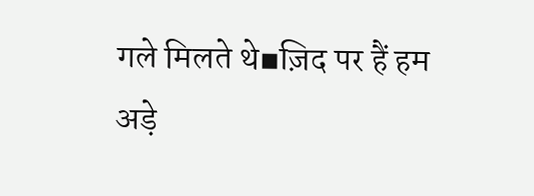गले मिलते थे▪ज़िद पर हैं हम अड़े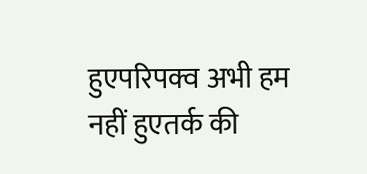हुएपरिपक्व अभी हम नहीं हुएतर्क की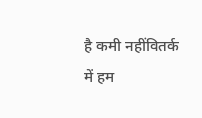है कमी नहींवितर्क में हम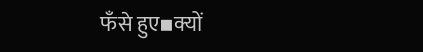फँसे हुए▪क्यों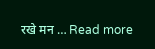रखे मन … Read more